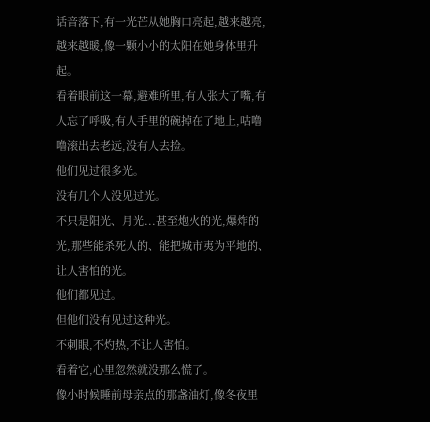话音落下,有一光芒从她胸口亮起,越来越亮,越来越暖,像一颗小小的太阳在她身体里升起。
看着眼前这一幕,避难所里,有人张大了嘴,有人忘了呼吸,有人手里的碗掉在了地上,咕噜噜滚出去老远,没有人去捡。
他们见过很多光。
没有几个人没见过光。
不只是阳光、月光...甚至炮火的光,爆炸的光,那些能杀死人的、能把城市夷为平地的、让人害怕的光。
他们都见过。
但他们没有见过这种光。
不刺眼,不灼热,不让人害怕。
看着它,心里忽然就没那么慌了。
像小时候睡前母亲点的那盏油灯,像冬夜里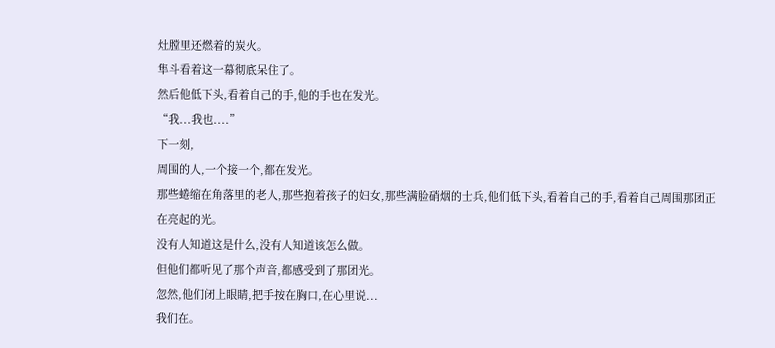灶膛里还燃着的炭火。
隼斗看着这一幕彻底呆住了。
然后他低下头,看着自己的手,他的手也在发光。
“我...我也....”
下一刻,
周围的人,一个接一个,都在发光。
那些蜷缩在角落里的老人,那些抱着孩子的妇女,那些满脸硝烟的士兵,他们低下头,看着自己的手,看着自己周围那团正在亮起的光。
没有人知道这是什么,没有人知道该怎么做。
但他们都听见了那个声音,都感受到了那团光。
忽然,他们闭上眼睛,把手按在胸口,在心里说...
我们在。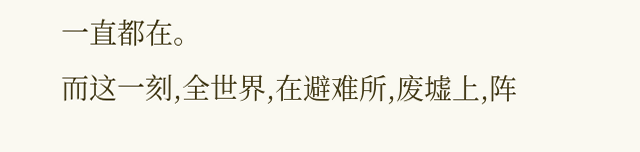一直都在。
而这一刻,全世界,在避难所,废墟上,阵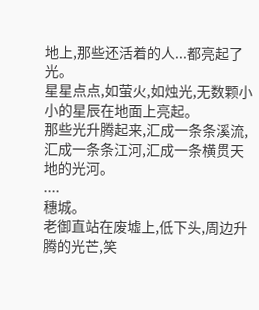地上,那些还活着的人...都亮起了光。
星星点点,如萤火,如烛光,无数颗小小的星辰在地面上亮起。
那些光升腾起来,汇成一条条溪流,汇成一条条江河,汇成一条横贯天地的光河。
....
穗城。
老御直站在废墟上,低下头,周边升腾的光芒,笑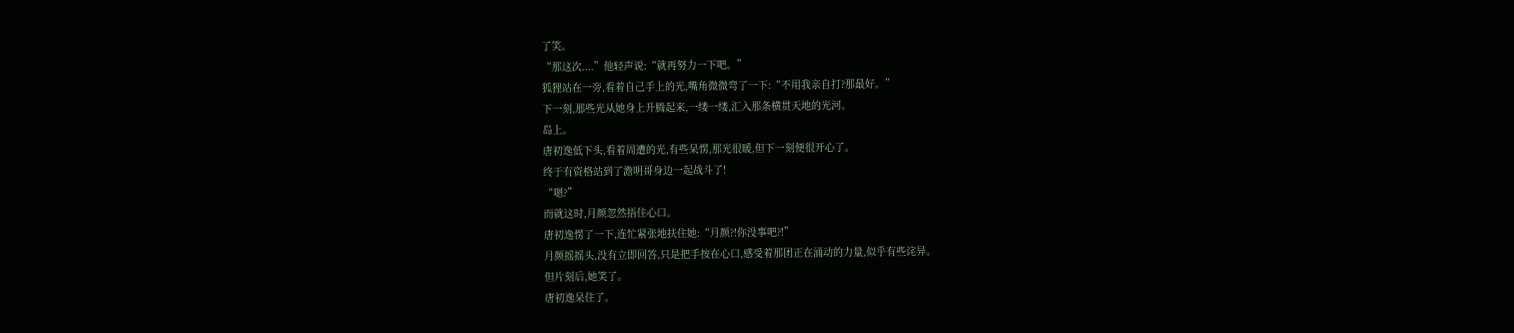了笑。
“那这次....”他轻声说:“就再努力一下吧。”
狐狸站在一旁,看着自己手上的光,嘴角微微弯了一下:“不用我亲自打?那最好。”
下一刻,那些光从她身上升腾起来,一缕一缕,汇入那条横贯天地的光河。
岛上。
唐初逸低下头,看着周遭的光,有些呆愣,那光很暖,但下一刻便很开心了。
终于有资格站到了澹明哥身边一起战斗了!
“嗯?”
而就这时,月颜忽然捂住心口。
唐初逸愣了一下,连忙紧张地扶住她:“月颜?!你没事吧?!”
月颜摇摇头,没有立即回答,只是把手按在心口,感受着那团正在涌动的力量,似乎有些诧异。
但片刻后,她笑了。
唐初逸呆住了。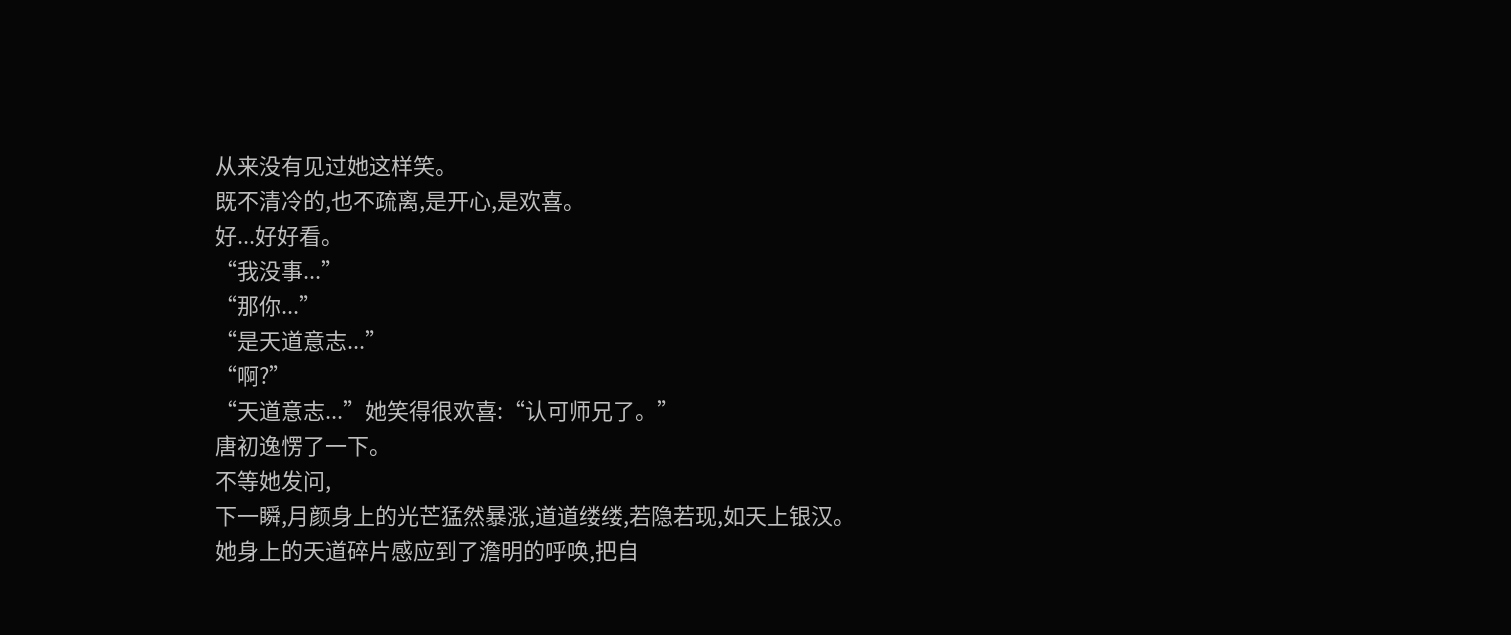从来没有见过她这样笑。
既不清冷的,也不疏离,是开心,是欢喜。
好...好好看。
“我没事...”
“那你...”
“是天道意志...”
“啊?”
“天道意志...”她笑得很欢喜:“认可师兄了。”
唐初逸愣了一下。
不等她发问,
下一瞬,月颜身上的光芒猛然暴涨,道道缕缕,若隐若现,如天上银汉。
她身上的天道碎片感应到了澹明的呼唤,把自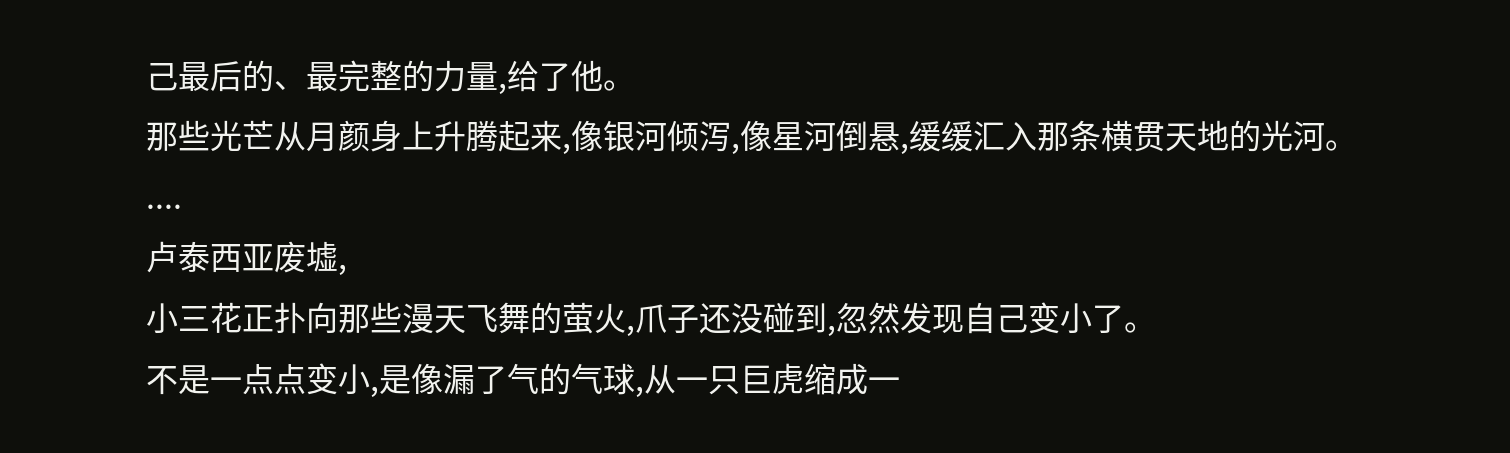己最后的、最完整的力量,给了他。
那些光芒从月颜身上升腾起来,像银河倾泻,像星河倒悬,缓缓汇入那条横贯天地的光河。
....
卢泰西亚废墟,
小三花正扑向那些漫天飞舞的萤火,爪子还没碰到,忽然发现自己变小了。
不是一点点变小,是像漏了气的气球,从一只巨虎缩成一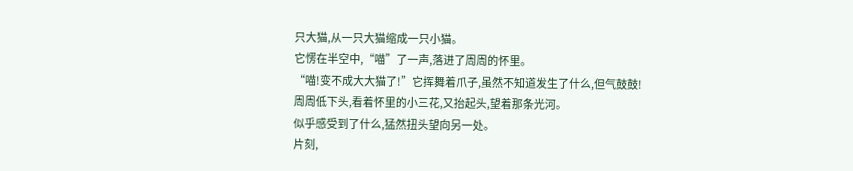只大猫,从一只大猫缩成一只小猫。
它愣在半空中,“喵”了一声,落进了周周的怀里。
“喵!变不成大大猫了!”它挥舞着爪子,虽然不知道发生了什么,但气鼓鼓!
周周低下头,看着怀里的小三花,又抬起头,望着那条光河。
似乎感受到了什么,猛然扭头望向另一处。
片刻,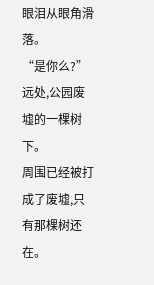眼泪从眼角滑落。
“是你么?”
远处,公园废墟的一棵树下。
周围已经被打成了废墟,只有那棵树还在。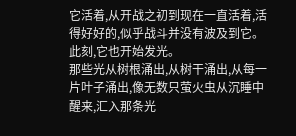它活着,从开战之初到现在一直活着,活得好好的,似乎战斗并没有波及到它。
此刻,它也开始发光。
那些光从树根涌出,从树干涌出,从每一片叶子涌出,像无数只萤火虫从沉睡中醒来,汇入那条光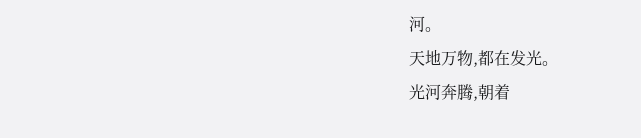河。
天地万物,都在发光。
光河奔腾,朝着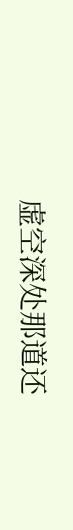虚空深处那道还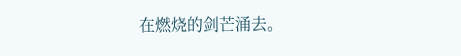在燃烧的剑芒涌去。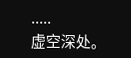.....
虚空深处。